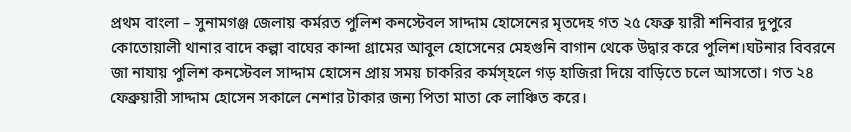প্রথম বাংলা – সুনামগঞ্জ জেলায় কর্মরত পুলিশ কনস্টেবল সাদ্দাম হোসেনের মৃতদেহ গত ২৫ ফেব্রু য়ারী শনিবার দুপুরে কোতোয়ালী থানার বাদে কল্পা বাঘের কান্দা গ্রামের আবুল হোসেনের মেহগুনি বাগান থেকে উদ্বার করে পুলিশ।ঘটনার বিবরনে জা নাযায় পুলিশ কনস্টেবল সাদ্দাম হোসেন প্রায় সময় চাকরির কর্মস্হলে গড় হাজিরা দিয়ে বাড়িতে চলে আসতো। গত ২৪ ফেব্রুয়ারী সাদ্দাম হোসেন সকালে নেশার টাকার জন্য পিতা মাতা কে লাঞ্চিত করে।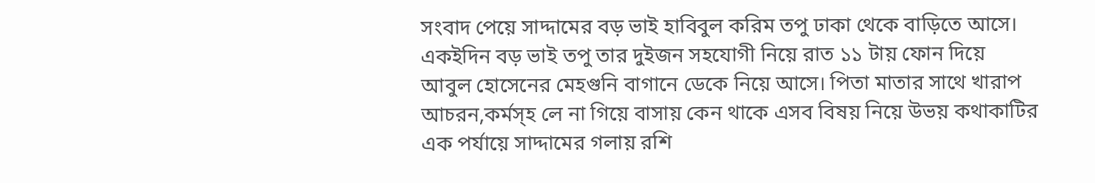সংবাদ পেয়ে সাদ্দামের বড় ভাই হাবিবুল করিম তপু ঢাকা থেকে বাড়িতে আসে। একইদিন বড় ভাই তপু তার দুইজন সহযোগী নিয়ে রাত ১১ টায় ফোন দিয়ে আবুল হোসেনের মেহগুনি বাগানে ডেকে নিয়ে আসে। পিতা মাতার সাথে খারাপ আচরন,কর্মস্হ লে না গিয়ে বাসায় কেন থাকে এসব বিষয় নিয়ে উভয় কথাকাটির এক পর্যায়ে সাদ্দামের গলায় রশি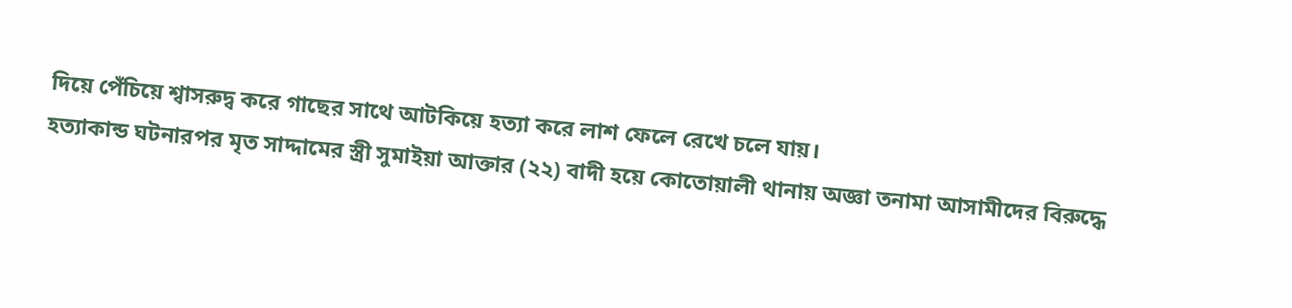দিয়ে পেঁচিয়ে শ্বাসরুদ্ব করে গাছের সাথে আটকিয়ে হত্যা করে লাশ ফেলে রেখে চলে যায়।
হত্যাকান্ড ঘটনারপর মৃত সাদ্দামের স্ত্রী সুমাইয়া আক্তার (২২) বাদী হয়ে কোতোয়ালী থানায় অজ্ঞা তনামা আসামীদের বিরুদ্ধে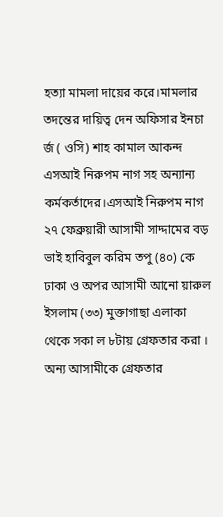হত্যা মামলা দায়ের করে।মামলার তদন্তের দায়িত্ব দেন অফিসার ইনচা র্জ ( ওসি) শাহ কামাল আকন্দ এসআই নিরুপম নাগ সহ অন্যান্য কর্মকর্তাদের।এসআই নিরুপম নাগ ২৭ ফেব্রুয়ারী আসামী সাদ্দামের বড় ভাই হাবিবুল করিম তপু (৪০) কে ঢাকা ও অপর আসামী আনো য়ারুল ইসলাম (৩৩) মুক্তাগাছা এলাকা থেকে সকা ল ৮টায় গ্রেফতার করা । অন্য আসামীকে গ্রেফতার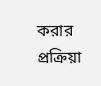করার প্রক্রিয়া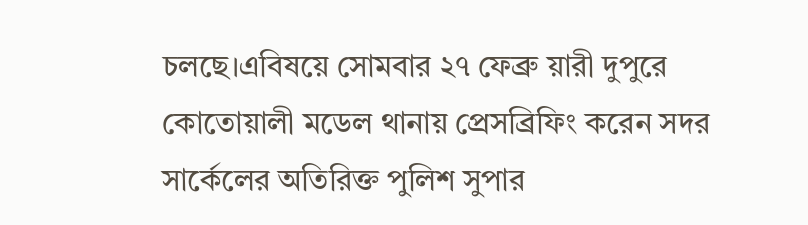চলছে।এবিষয়ে সোমবার ২৭ ফেব্রু য়ারী দুপুরে কোতোয়ালী মডেল থানায় প্রেসব্রিফিং করেন সদর সার্কেলের অতিরিক্ত পুলিশ সুপার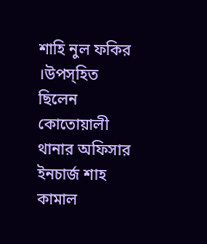শাহি নুল ফকির ।উপস্হিত ছিলেন কোতোয়ালী থানার অফিসার ইনচার্জ শাহ কামাল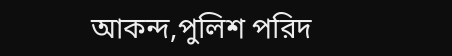আকন্দ,পুলিশ পরিদ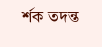র্শক তদন্ত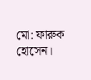মো: ফারুক হোসেন।